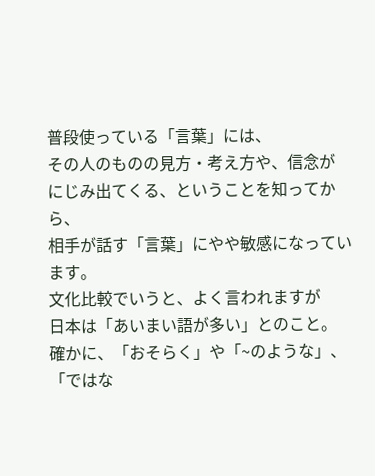普段使っている「言葉」には、
その人のものの見方・考え方や、信念が
にじみ出てくる、ということを知ってから、
相手が話す「言葉」にやや敏感になっています。
文化比較でいうと、よく言われますが
日本は「あいまい語が多い」とのこと。
確かに、「おそらく」や「~のような」、「ではな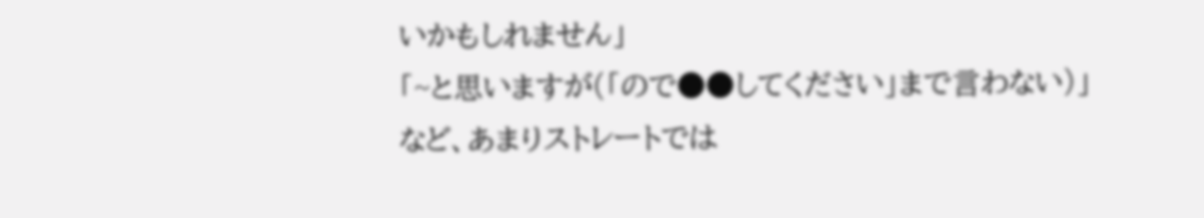いかもしれません」
「~と思いますが(「ので●●してください」まで言わない)」
など、あまりストレートでは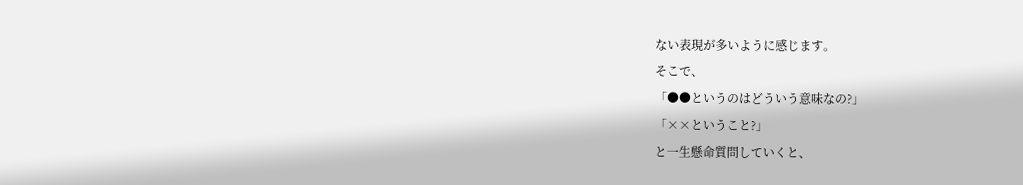ない表現が多いように感じます。
そこで、
「●●というのはどういう意味なの?」
「××ということ?」
と一生懸命質問していくと、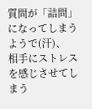質問が「詰問」になってしまうようで(汗)、
相手にストレスを感じさせてしまう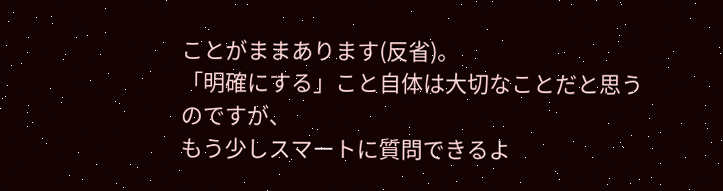ことがままあります(反省)。
「明確にする」こと自体は大切なことだと思うのですが、
もう少しスマートに質問できるよ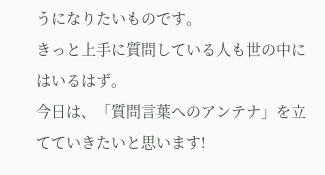うになりたいものです。
きっと上手に質問している人も世の中にはいるはず。
今日は、「質問言葉へのアンテナ」を立てていきたいと思います!